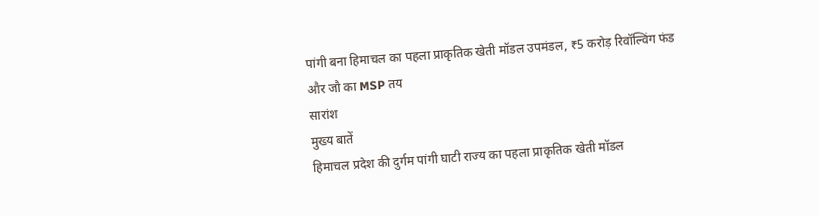पांगी बना हिमाचल का पहला प्राकृतिक खेती मॉडल उपमंडल, ₹5 करोड़ रिवॉल्विंग फंड और जौ का MSP तय
सारांश
मुख्य बातें
हिमाचल प्रदेश की दुर्गम पांगी घाटी राज्य का पहला प्राकृतिक खेती मॉडल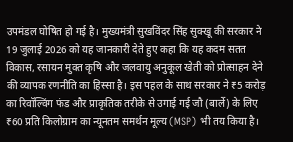उपमंडल घोषित हो गई है। मुख्यमंत्री सुखविंदर सिंह सुक्खू की सरकार ने 19 जुलाई 2026 को यह जानकारी देते हुए कहा कि यह कदम सतत विकास, रसायन मुक्त कृषि और जलवायु अनुकूल खेती को प्रोत्साहन देने की व्यापक रणनीति का हिस्सा है। इस पहल के साथ सरकार ने ₹5 करोड़ का रिवॉल्विंग फंड और प्राकृतिक तरीके से उगाई गई जौ (बार्ले) के लिए ₹60 प्रति किलोग्राम का न्यूनतम समर्थन मूल्य (MSP) भी तय किया है।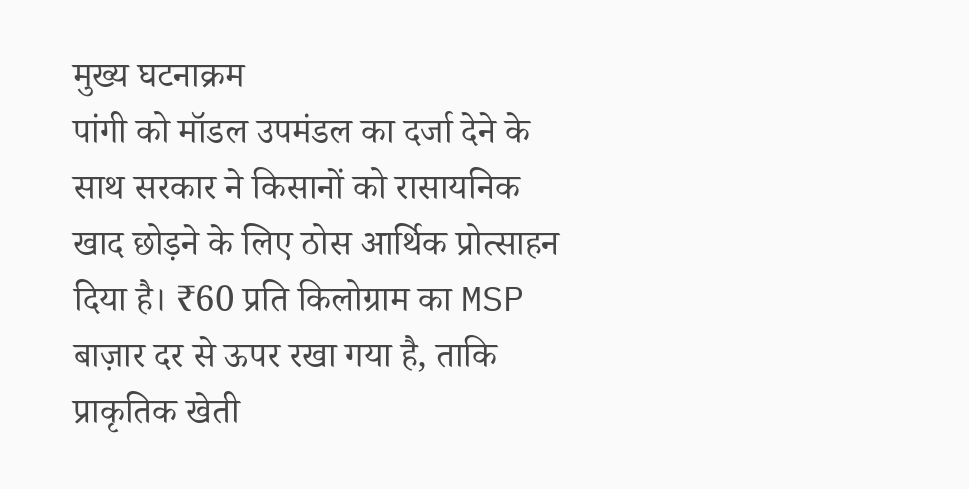मुख्य घटनाक्रम
पांगी को मॉडल उपमंडल का दर्जा देने के साथ सरकार ने किसानों को रासायनिक खाद छोड़ने के लिए ठोस आर्थिक प्रोत्साहन दिया है। ₹60 प्रति किलोग्राम का MSP बाज़ार दर से ऊपर रखा गया है, ताकि प्राकृतिक खेती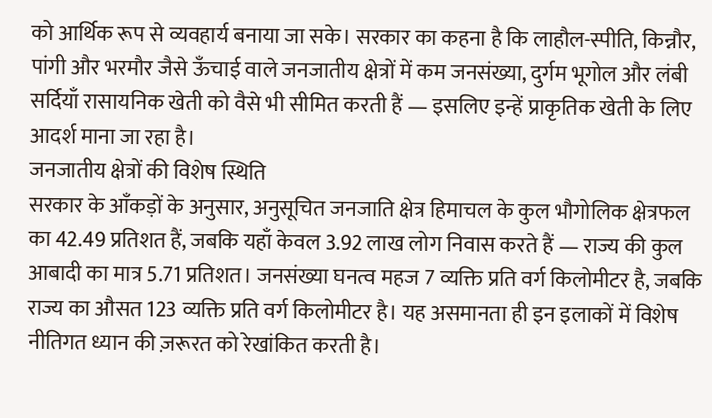को आर्थिक रूप से व्यवहार्य बनाया जा सके। सरकार का कहना है कि लाहौल-स्पीति, किन्नौर, पांगी और भरमौर जैसे ऊँचाई वाले जनजातीय क्षेत्रों में कम जनसंख्या, दुर्गम भूगोल और लंबी सर्दियाँ रासायनिक खेती को वैसे भी सीमित करती हैं — इसलिए इन्हें प्राकृतिक खेती के लिए आदर्श माना जा रहा है।
जनजातीय क्षेत्रों की विशेष स्थिति
सरकार के आँकड़ों के अनुसार, अनुसूचित जनजाति क्षेत्र हिमाचल के कुल भौगोलिक क्षेत्रफल का 42.49 प्रतिशत हैं, जबकि यहाँ केवल 3.92 लाख लोग निवास करते हैं — राज्य की कुल आबादी का मात्र 5.71 प्रतिशत। जनसंख्या घनत्व महज 7 व्यक्ति प्रति वर्ग किलोमीटर है, जबकि राज्य का औसत 123 व्यक्ति प्रति वर्ग किलोमीटर है। यह असमानता ही इन इलाकों में विशेष नीतिगत ध्यान की ज़रूरत को रेखांकित करती है।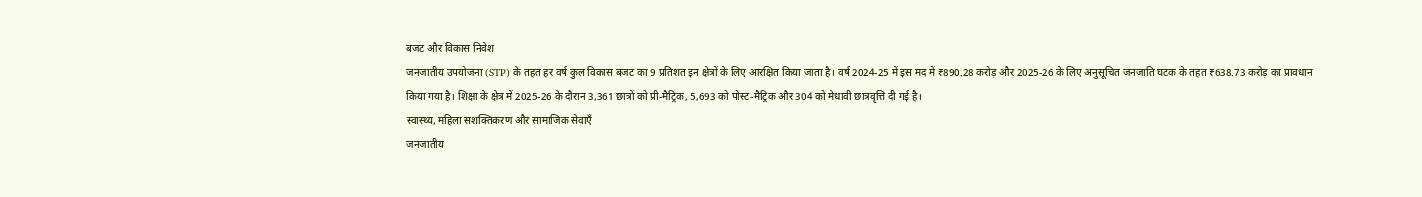बजट और विकास निवेश
जनजातीय उपयोजना (STP) के तहत हर वर्ष कुल विकास बजट का 9 प्रतिशत इन क्षेत्रों के लिए आरक्षित किया जाता है। वर्ष 2024-25 में इस मद में ₹890.28 करोड़ और 2025-26 के लिए अनुसूचित जनजाति घटक के तहत ₹638.73 करोड़ का प्रावधान किया गया है। शिक्षा के क्षेत्र में 2025-26 के दौरान 3,361 छात्रों को प्री-मैट्रिक, 5,693 को पोस्ट-मैट्रिक और 304 को मेधावी छात्रवृत्ति दी गई है।
स्वास्थ्य, महिला सशक्तिकरण और सामाजिक सेवाएँ
जनजातीय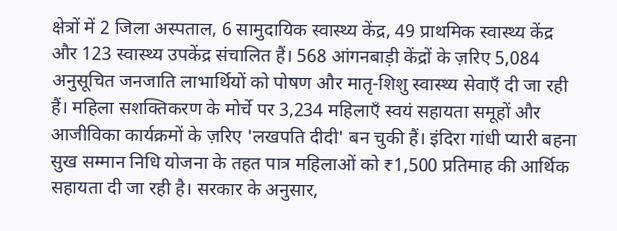क्षेत्रों में 2 जिला अस्पताल, 6 सामुदायिक स्वास्थ्य केंद्र, 49 प्राथमिक स्वास्थ्य केंद्र और 123 स्वास्थ्य उपकेंद्र संचालित हैं। 568 आंगनबाड़ी केंद्रों के ज़रिए 5,084 अनुसूचित जनजाति लाभार्थियों को पोषण और मातृ-शिशु स्वास्थ्य सेवाएँ दी जा रही हैं। महिला सशक्तिकरण के मोर्चे पर 3,234 महिलाएँ स्वयं सहायता समूहों और आजीविका कार्यक्रमों के ज़रिए 'लखपति दीदी' बन चुकी हैं। इंदिरा गांधी प्यारी बहना सुख सम्मान निधि योजना के तहत पात्र महिलाओं को ₹1,500 प्रतिमाह की आर्थिक सहायता दी जा रही है। सरकार के अनुसार,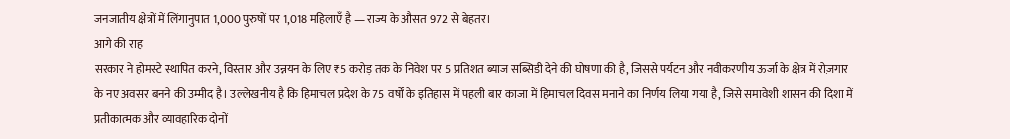जनजातीय क्षेत्रों में लिंगानुपात 1,000 पुरुषों पर 1,018 महिलाएँ है — राज्य के औसत 972 से बेहतर।
आगे की राह
सरकार ने होमस्टे स्थापित करने, विस्तार और उन्नयन के लिए ₹5 करोड़ तक के निवेश पर 5 प्रतिशत ब्याज सब्सिडी देने की घोषणा की है, जिससे पर्यटन और नवीकरणीय ऊर्जा के क्षेत्र में रोज़गार के नए अवसर बनने की उम्मीद है। उल्लेखनीय है कि हिमाचल प्रदेश के 75 वर्षों के इतिहास में पहली बार काजा में हिमाचल दिवस मनाने का निर्णय लिया गया है, जिसे समावेशी शासन की दिशा में प्रतीकात्मक और व्यावहारिक दोनों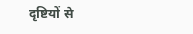दृष्टियों से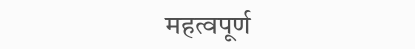महत्वपूर्ण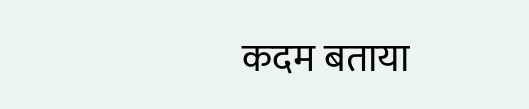कदम बताया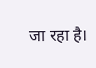जा रहा है।